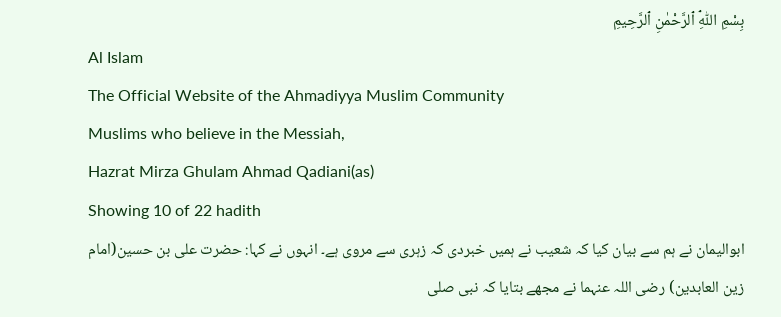بِسْمِ ٱللّٰهِ ٱلرَّحْمٰنِ ٱلرَّحِيمِ
Al Islam
The Official Website of the Ahmadiyya Muslim Community
Muslims who believe in the Messiah,
Hazrat Mirza Ghulam Ahmad Qadiani(as)
Showing 10 of 22 hadith
ابوالیمان نے ہم سے بیان کیا کہ شعیب نے ہمیں خبردی کہ زہری سے مروی ہے۔ انہوں نے کہا: حضرت علی بن حسین(امام زین العابدین) رضی اللہ عنہما نے مجھے بتایا کہ نبی صلی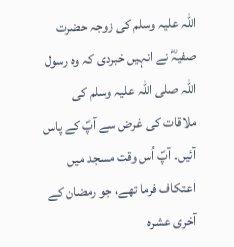اللہ علیہ وسلم کی زوجہ حضرت صفیہؓ نے انہیں خبردی کہ وہ رسول اللہ صلی اللہ علیہ وسلم کی ملاقات کی غرض سے آپؐ کے پاس آئیں۔ آپؐ اُس وقت مسجد میں اعتکاف فرما تھے، جو رمضان کے آخری عشرہ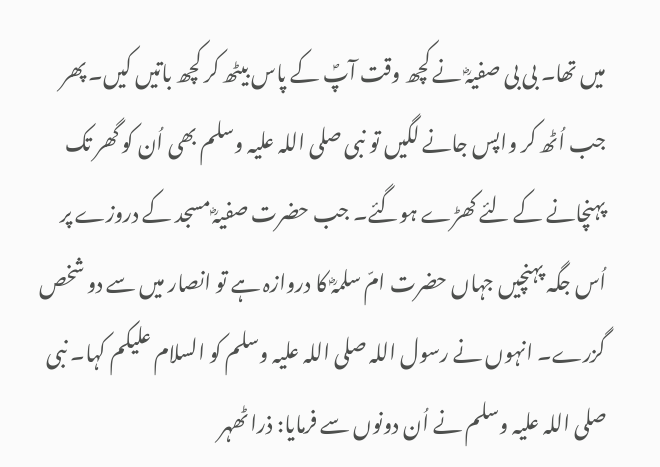میں تھا۔ بی بی صفیہؓ نے کچھ وقت آپؐ کے پاس بیٹھ کر کچھ باتیں کیں۔ پھر جب اُٹھ کر واپس جانے لگیں تو نبی صلی اللہ علیہ وسلم بھی اُن کو گھر تک پہنچانے کے لئے کھڑے ہوگئے۔ جب حضرت صفیہؓ مسجد کے دروزے پر اُس جگہ پہنچیں جہاں حضرت امّ سلمہؓ کا دروازہ ہے تو انصار میں سے دو شخص گزرے۔ انہوں نے رسول اللہ صلی اللہ علیہ وسلم کو السلام علیکم کہا۔ نبی صلی اللہ علیہ وسلم نے اُن دونوں سے فرمایا: ذرا ٹھہر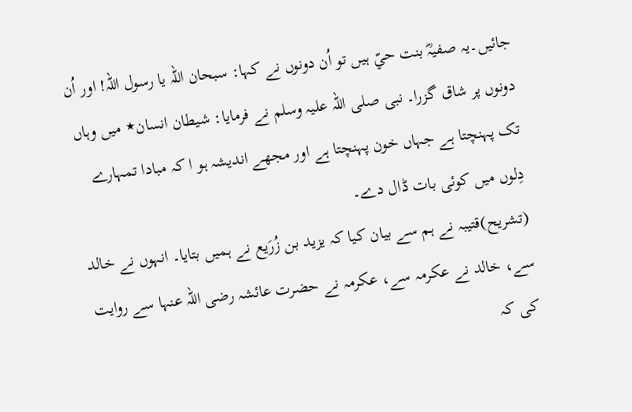جائیں۔یہ صفیہؓ بنت حيّ ہیں تو اُن دونوں نے کہا: سبحان اللہ یا رسول اللہ! اور اُن دونوں پر شاق گزرا۔ نبی صلی اللہ علیہ وسلم نے فرمایا: شیطان انسان٭ میں وہاں تک پہنچتا ہے جہاں خون پہنچتا ہے اور مجھے اندیشہ ہو ا کہ مبادا تمہارے دِلوں میں کوئی بات ڈال دے۔
(تشریح)قتیبہ نے ہم سے بیان کیا کہ یزید بن زُرَیع نے ہمیں بتایا۔ انہوں نے خالد سے، خالد نے عکرمہ سے، عکرمہ نے حضرت عائشہ رضی اللہ عنہا سے روایت کی کہ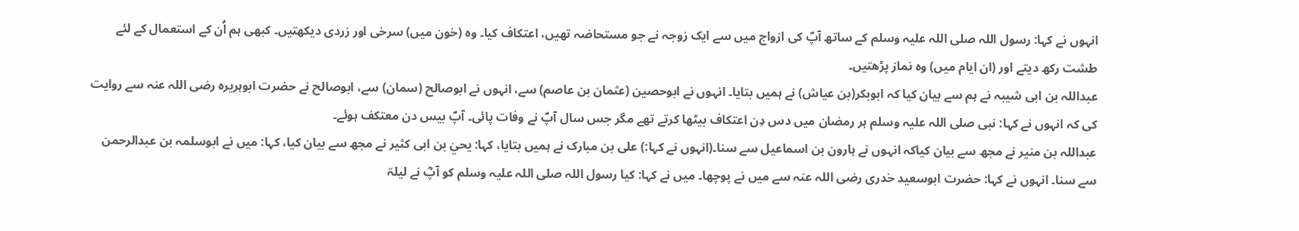انہوں نے کہا: رسول اللہ صلی اللہ علیہ وسلم کے ساتھ آپؐ کی ازواج میں سے ایک زوجہ نے جو مستحاضہ تھیں، اعتکاف کیا۔ وہ (خون میں) سرخی اور زردی دیکھتیں۔ کبھی ہم اُن کے استعمال کے لئے طشت رکھ دیتے اور (ان ایام میں) وہ نماز پڑھتیں۔
عبداللہ بن ابی شیبہ نے ہم سے بیان کیا کہ ابوبکر(بن عیاش) نے ہمیں بتایا۔ انہوں نے ابوحصین (عثمان بن عاصم) سے، انہوں نے ابوصالح (سمان) سے، ابوصالح نے حضرت ابوہریرہ رضی اللہ عنہ سے روایت کی کہ انہوں نے کہا: نبی صلی اللہ علیہ وسلم ہر رمضان میں دس دِن اعتکاف بیٹھا کرتے تھے مگر جس سال آپؐ نے وفات پائی۔ آپؐ بیس دن معتکف ہوئے۔
عبداللہ بن منیر نے مجھ سے بیان کیاکہ انہوں نے ہارون بن اسماعیل سے سنا۔(انہوں نے کہا:) علی بن مبارک نے ہمیں بتایا، کہا: یحيٰ بن ابی کثیر نے مجھ سے بیان کیا، کہا: میں نے ابوسلمہ بن عبدالرحمن سے سنا۔ انہوں نے کہا: حضرت ابوسعید خدری رضی اللہ عنہ سے میں نے پوچھا۔ میں نے کہا: کیا رسول اللہ صلی اللہ علیہ وسلم کو آپؓ نے لیلۃ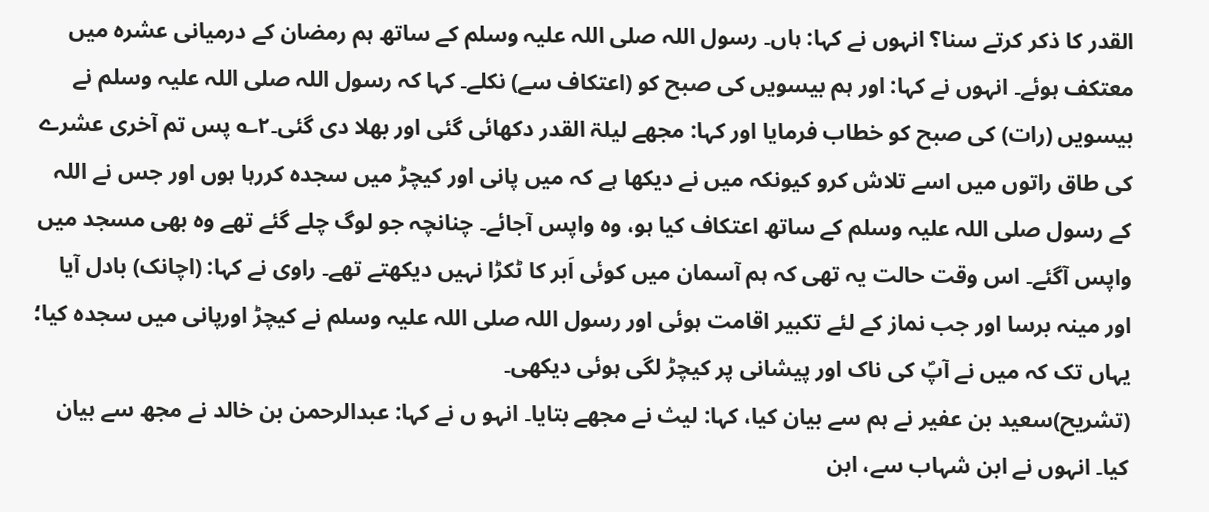القدر کا ذکر کرتے سنا؟ انہوں نے کہا: ہاں۔ رسول اللہ صلی اللہ علیہ وسلم کے ساتھ ہم رمضان کے درمیانی عشرہ میں معتکف ہوئے۔ انہوں نے کہا: اور ہم بیسویں کی صبح کو (اعتکاف سے) نکلے۔ کہا کہ رسول اللہ صلی اللہ علیہ وسلم نے بیسویں (رات) کی صبح کو خطاب فرمایا اور کہا: مجھے لیلۃ القدر دکھائی گئی اور بھلا دی گئی۔۲؎ پس تم آخری عشرے کی طاق راتوں میں اسے تلاش کرو کیونکہ میں نے دیکھا ہے کہ میں پانی اور کیچڑ میں سجدہ کررہا ہوں اور جس نے اللہ کے رسول صلی اللہ علیہ وسلم کے ساتھ اعتکاف کیا ہو، وہ واپس آجائے۔ چنانچہ جو لوگ چلے گئے تھے وہ بھی مسجد میں واپس آگئے۔ اس وقت حالت یہ تھی کہ ہم آسمان میں کوئی اَبر کا ٹکڑا نہیں دیکھتے تھے۔ راوی نے کہا: (اچانک) بادل آیا اور مینہ برسا اور جب نماز کے لئے تکبیر اقامت ہوئی اور رسول اللہ صلی اللہ علیہ وسلم نے کیچڑ اورپانی میں سجدہ کیا؛ یہاں تک کہ میں نے آپؐ کی ناک اور پیشانی پر کیچڑ لگی ہوئی دیکھی۔
(تشریح)سعید بن عفیر نے ہم سے بیان کیا، کہا: لیث نے مجھے بتایا۔ انہو ں نے کہا: عبدالرحمن بن خالد نے مجھ سے بیان کیا۔ انہوں نے ابن شہاب سے، ابن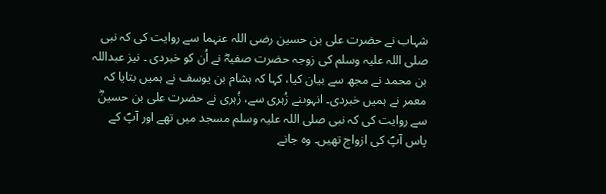شہاب نے حضرت علی بن حسین رضی اللہ عنہما سے روایت کی کہ نبی صلی اللہ علیہ وسلم کی زوجہ حضرت صفیہؓ نے اُن کو خبردی ۔ نیز عبداللہ بن محمد نے مجھ سے بیان کیا، کہا کہ ہشام بن یوسف نے ہمیں بتایا کہ معمر نے ہمیں خبردی۔ انہوںنے زُہری سے، زُہری نے حضرت علی بن حسینؓ سے روایت کی کہ نبی صلی اللہ علیہ وسلم مسجد میں تھے اور آپؐ کے پاس آپؐ کی ازواج تھیں۔ وہ جانے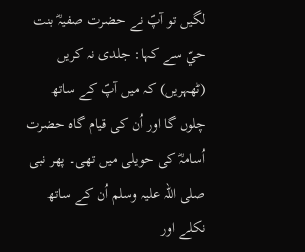لگیں تو آپؐ نے حضرت صفیہؓ بنت حيّ سے کہا: جلدی نہ کریں (ٹھہریں) کہ میں آپؐ کے ساتھ چلوں گا اور اُن کی قیام گاہ حضرت اُسامہؓ کی حویلی میں تھی۔ پھر نبی صلی اللہ علیہ وسلم اُن کے ساتھ نکلے اور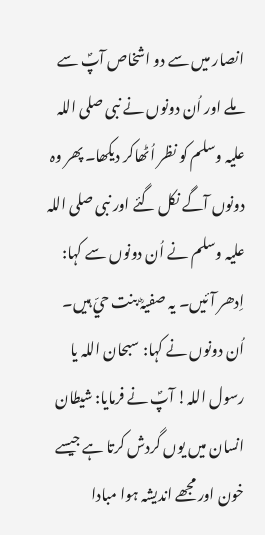انصار میں سے دو اشخاص آپؐ سے ملے اور اُن دونوں نے نبی صلی اللہ علیہ وسلم کو نظر اُٹھاکر دیکھا۔ پھر وہ دونوں آگے نکل گئے اور نبی صلی اللہ علیہ وسلم نے اُن دونوں سے کہا: اِدھر آئیں۔ یہ صفیہؓ بنت حيّ ہیں۔ اُن دونوں نے کہا: سبحان اللہ یا رسول اللہ! آپؐ نے فرمایا: شیطان انسان میں یوں گردش کرتا ہے جیسے خون اور مجھے اندیشہ ہوا مبادا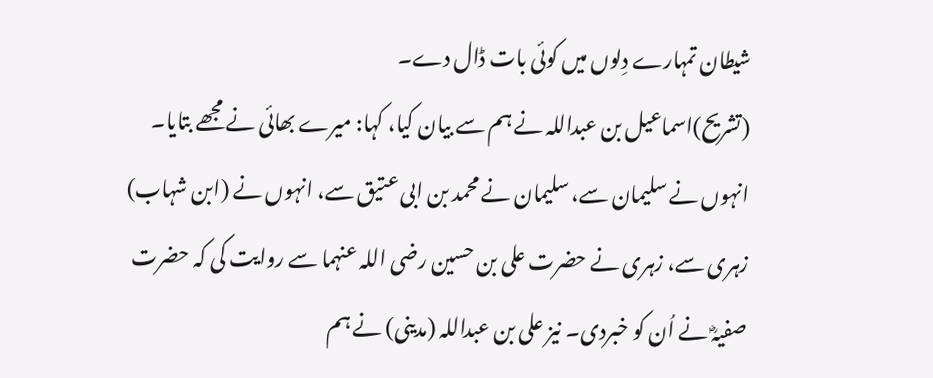شیطان تمہارے دِلوں میں کوئی بات ڈال دے۔
(تشریح)اسماعیل بن عبداللہ نے ہم سے بیان کیا، کہا: میرے بھائی نے مجھے بتایا۔ انہوں نے سلیمان سے، سلیمان نے محمد بن ابی عتیق سے، انہوں نے (ابن شہاب) زہری سے، زہری نے حضرت علی بن حسین رضی اللہ عنہما سے روایت کی کہ حضرت صفیہؓ نے اُن کو خبردی۔ نیز علی بن عبداللہ (مدینی) نے ہم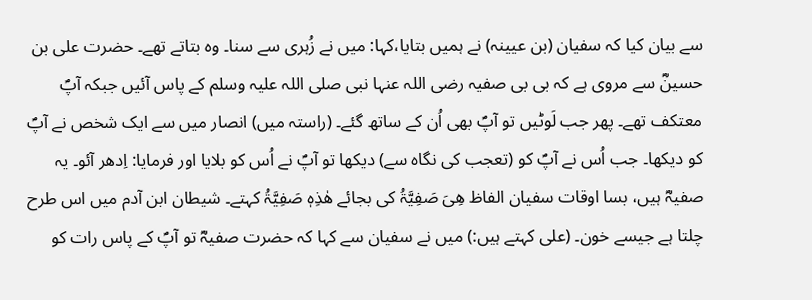سے بیان کیا کہ سفیان (بن عیینہ) نے ہمیں بتایا،کہا: میں نے زُہری سے سنا۔ وہ بتاتے تھے۔ حضرت علی بن حسینؓ سے مروی ہے کہ بی بی صفیہ رضی اللہ عنہا نبی صلی اللہ علیہ وسلم کے پاس آئیں جبکہ آپؐ معتکف تھے۔ پھر جب لَوٹیں تو آپؐ بھی اُن کے ساتھ گئے۔ (راستہ میں) انصار میں سے ایک شخص نے آپؐ کو دیکھا۔ جب اُس نے آپؐ کو (تعجب کی نگاہ سے) دیکھا تو آپؐ نے اُس کو بلایا اور فرمایا: اِدھر آئو۔ یہ صفیہؓ ہیں، بسا اوقات سفیان الفاظ ھِیَ صَفِیَّۃُ کی بجائے ھٰذِہٖ صَفِیَّۃُ کہتے۔ شیطان ابن آدم میں اس طرح چلتا ہے جیسے خون۔ (علی کہتے ہیں:) میں نے سفیان سے کہا کہ حضرت صفیہؓ تو آپؐ کے پاس رات کو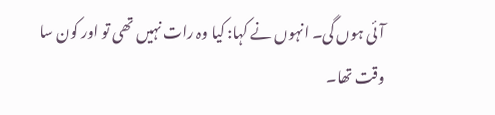آئی ہوں گی۔ انہوں نے کہا: کیا وہ رات نہیں تھی تو اور کون سا وقت تھا۔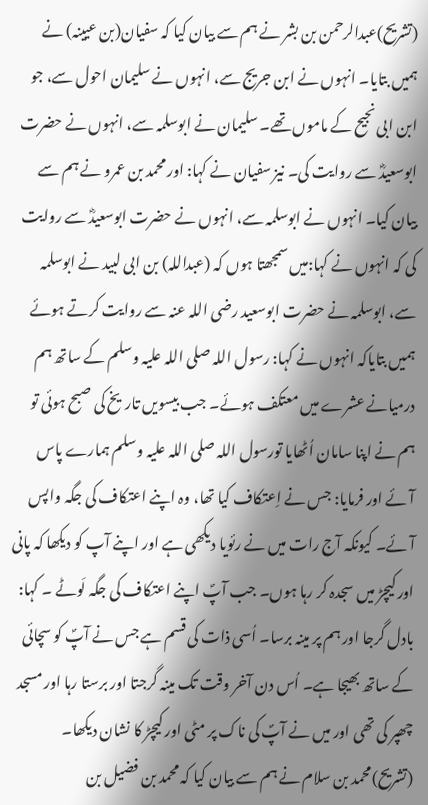(تشریح)عبدالرحمن بن بشر نے ہم سے بیان کیا کہ سفیان(بن عیینہ) نے ہمیں بتایا۔ انہوں نے ابن جریج سے، انہوں نے سلیمان احول سے، جو ابن ابی نجیح کے ماموں تھے۔ سلیمان نے ابوسلمہ سے، انہوں نے حضرت ابوسعیدؓ سے روایت کی۔ نیز سفیان نے کہا: اور محمد بن عمرو نے ہم سے بیان کیا۔ انہوں نے ابوسلمہ سے، انہوں نے حضرت ابوسعیدؓ سے روایت کی کہ انہوں نے کہا:میں سمجھتا ہوں کہ (عبداللہ) بن ابی لبید نے ابوسلمہ سے، ابوسلمہ نے حضرت ابوسعید رضی اللہ عنہ سے روایت کرتے ہوئے ہمیں بتایاکہ انہوں نے کہا: رسول اللہ صلی اللہ علیہ وسلم کے ساتھ ہم درمیانے عشرے میں معتکف ہوئے۔ جب بیسویں تاریخ کی صبح ہوئی تو ہم نے اپنا سامان اُٹھایا تورسول اللہ صلی اللہ علیہ وسلم ہمارے پاس آئے اور فرمایا: جس نے اِعتکاف کیا تھا، وہ اپنے اعتکاف کی جگہ واپس آئے۔ کیونکہ آج رات میں نے رئویا دیکھی ہے اور اپنے آپ کو دیکھا کہ پانی اور کیچڑ میں سجدہ کر رہا ہوں۔ جب آپؐ اپنے اعتکاف کی جگہ لَوٹے ۔ کہا: بادل گرجا اور ہم پر مینہ برسا۔ اُسی ذات کی قسم ہے جس نے آپؐ کو سچائی کے ساتھ بھیجا ہے۔ اُس دن آخر وقت تک مینہ گرجتا اور برستا رہا اور مسجد چھپر کی تھی اور میں نے آپؐ کی ناک پر مٹی اور کیچڑ کا نشان دیکھا۔
(تشریح)محمد بن سلام نے ہم سے بیان کیا کہ محمد بن فضیل بن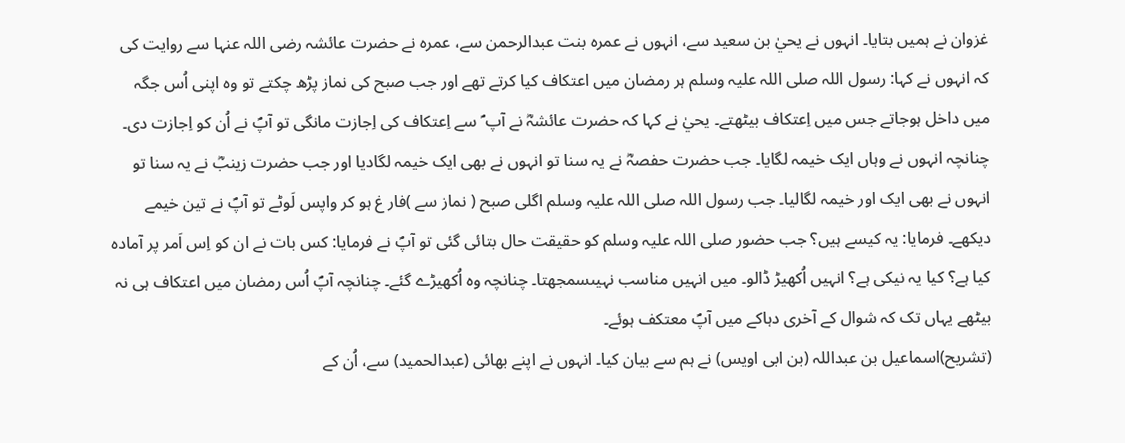غزوان نے ہمیں بتایا۔ انہوں نے یحيٰ بن سعید سے، انہوں نے عمرہ بنت عبدالرحمن سے، عمرہ نے حضرت عائشہ رضی اللہ عنہا سے روایت کی کہ انہوں نے کہا: رسول اللہ صلی اللہ علیہ وسلم ہر رمضان میں اعتکاف کیا کرتے تھے اور جب صبح کی نماز پڑھ چکتے تو وہ اپنی اُس جگہ میں داخل ہوجاتے جس میں اِعتکاف بیٹھتے۔ یحيٰ نے کہا کہ حضرت عائشہؓ نے آپ ؐ سے اِعتکاف کی اِجازت مانگی تو آپؐ نے اُن کو اِجازت دی۔ چنانچہ انہوں نے وہاں ایک خیمہ لگایا۔ جب حضرت حفصہؓ نے یہ سنا تو انہوں نے بھی ایک خیمہ لگادیا اور جب حضرت زینبؓ نے یہ سنا تو انہوں نے بھی ایک اور خیمہ لگالیا۔ جب رسول اللہ صلی اللہ علیہ وسلم اگلی صبح ( نماز سے )فار غ ہو کر واپس لَوٹے تو آپؐ نے تین خیمے دیکھے۔ فرمایا: یہ کیسے ہیں؟ جب حضور صلی اللہ علیہ وسلم کو حقیقت حال بتائی گئی تو آپؐ نے فرمایا: کس بات نے ان کو اِس اَمر پر آمادہ کیا ہے؟ کیا یہ نیکی ہے؟ انہیں اُکھیڑ ڈالو۔ میں انہیں مناسب نہیںسمجھتا۔ چنانچہ وہ اُکھیڑے گئے۔ چنانچہ آپؐ اُس رمضان میں اعتکاف ہی نہ بیٹھے یہاں تک کہ شوال کے آخری دہاکے میں آپؐ معتکف ہوئے۔
(تشریح)اسماعیل بن عبداللہ (بن ابی اویس) نے ہم سے بیان کیا۔ انہوں نے اپنے بھائی (عبدالحمید) سے، اُن کے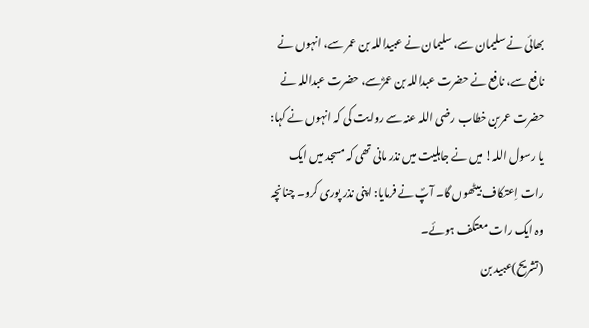بھائی نے سلیمان سے، سلیمان نے عبیداللہ بن عمر سے، انہوں نے نافع سے، نافع نے حضرت عبداللہ بن عمرؓسے، حضرت عبداللہ نے حضرت عمربن خطاب رضی اللہ عنہ سے روایت کی کہ انہوں نے کہا: یا رسول اللہ! میں نے جاہلیت میں نذر مانی تھی کہ مسجد میں ایک رات اِعتکاف بیٹھوں گا۔ آپؐ نے فرمایا: اپنی نذر پوری کرو۔ چنانچہ وہ ایک رات معتکف ہوئے۔
(تشریح)عبید بن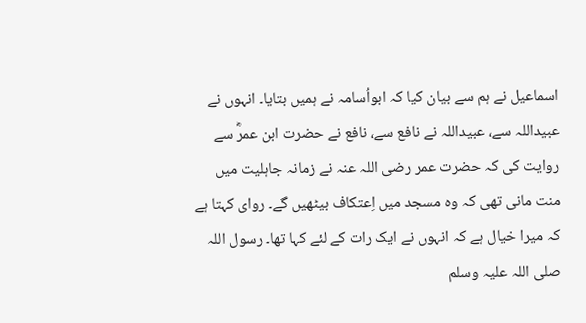اسماعیل نے ہم سے بیان کیا کہ ابواُسامہ نے ہمیں بتایا۔ انہوں نے عبیداللہ سے، عبیداللہ نے نافع سے، نافع نے حضرت ابن عمرؓ سے روایت کی کہ حضرت عمر رضی اللہ عنہ نے زمانہ جاہلیت میں منت مانی تھی کہ وہ مسجد میں اِعتکاف بیٹھیں گے۔ روای کہتا ہے کہ میرا خیال ہے کہ انہوں نے ایک رات کے لئے کہا تھا۔ رسول اللہ صلی اللہ علیہ وسلم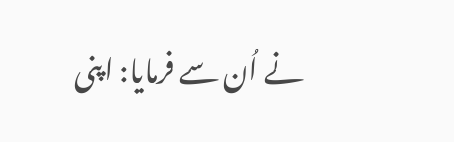نے اُن سے فرمایا: اپنی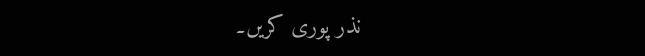نذر پوری کریں۔